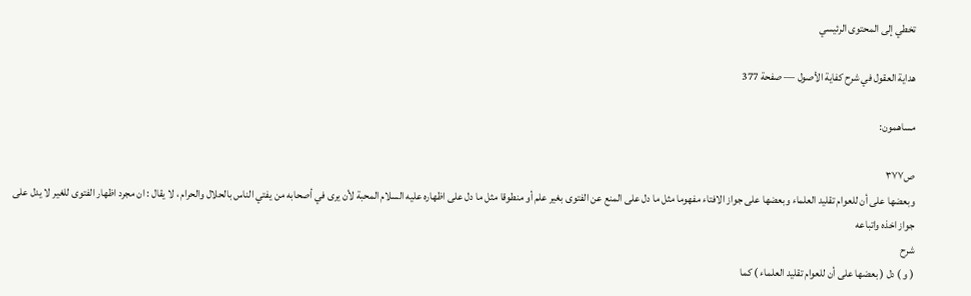تخطي إلى المحتوى الرئيسي

هداية العقول في شرح كفاية الأصول — صفحة 377

مساهمون:

ص٣٧٧
وبعضها على أن للعوام تقليد العلماء وبعضها على جواز الافتاء مفهوما مثل ما دل على المنع عن الفتوى بغير علم أو منطوقا مثل ما دل على اظهاره عليه السلام المحبة لأن يرى في أصحابه من يفتي الناس بالحلال والحرام ، لا يقال : ان مجرد اظهار الفتوى للغير لا يدل على جواز اخذه واتباعه
شرح
( و ) دل ( بعضها على أن للعوام تقليد العلماء ) كما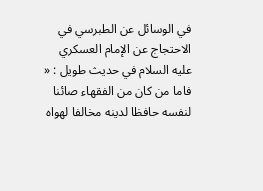في الوسائل عن الطبرسي في الاحتجاج عن الإمام العسكري عليه السلام في حديث طويل : « فاما من كان من الفقهاء صائنا لنفسه حافظا لدينه مخالفا لهواه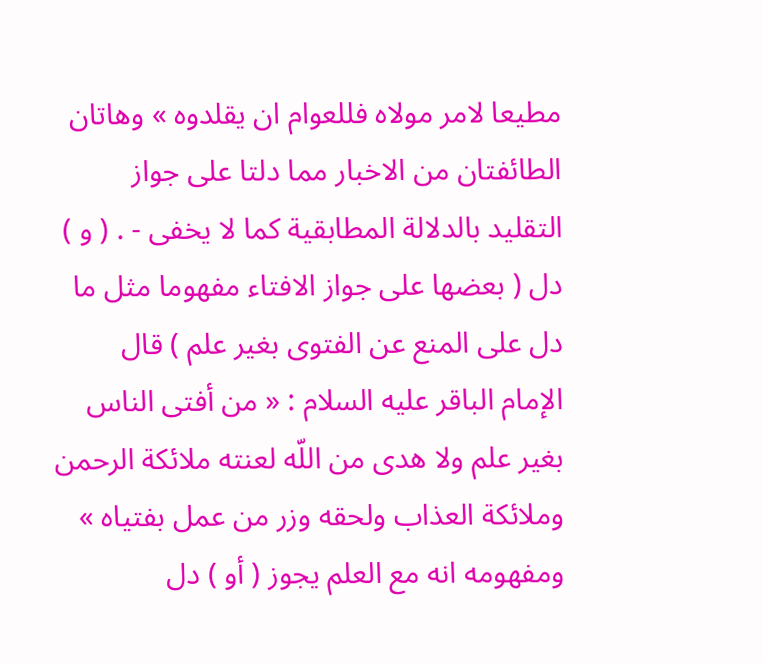مطيعا لامر مولاه فللعوام ان يقلدوه » وهاتان الطائفتان من الاخبار مما دلتا على جواز التقليد بالدلالة المطابقية كما لا يخفى - . ( و ) دل ( بعضها على جواز الافتاء مفهوما مثل ما دل على المنع عن الفتوى بغير علم ) قال الإمام الباقر عليه السلام : « من أفتى الناس بغير علم ولا هدى من اللّه لعنته ملائكة الرحمن وملائكة العذاب ولحقه وزر من عمل بفتياه » ومفهومه انه مع العلم يجوز ( أو ) دل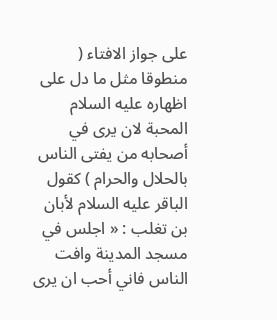على جواز الافتاء ( منطوقا مثل ما دل على اظهاره عليه السلام المحبة لان يرى في أصحابه من يفتى الناس بالحلال والحرام ) كقول الباقر عليه السلام لأبان بن تغلب : « اجلس في مسجد المدينة وافت الناس فاني أحب ان يرى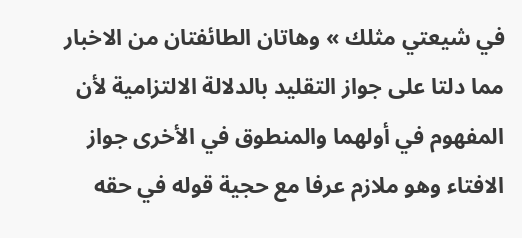في شيعتي مثلك » وهاتان الطائفتان من الاخبار مما دلتا على جواز التقليد بالدلالة الالتزامية لأن المفهوم في أولهما والمنطوق في الأخرى جواز الافتاء وهو ملازم عرفا مع حجية قوله في حقه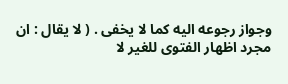وجواز رجوعه اليه كما لا يخفى . ( لا يقال : ان مجرد اظهار الفتوى للغير لا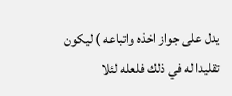يدل على جواز اخذه واتباعه ) ليكون تقليدا له في ذلك فلعله لئلا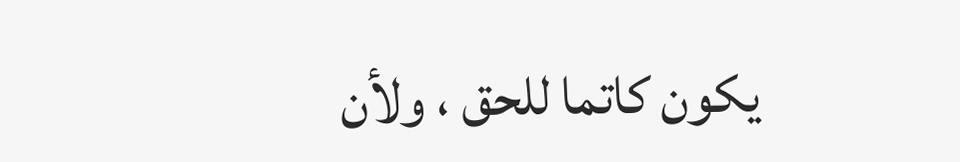يكون كاتما للحق ، ولأن